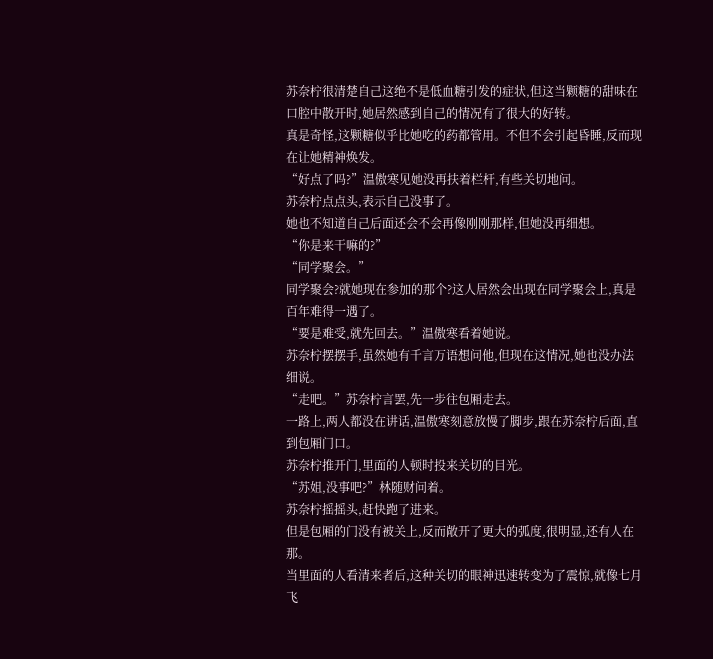苏奈柠很清楚自己这绝不是低血糖引发的症状,但这当颗糖的甜味在口腔中散开时,她居然感到自己的情况有了很大的好转。
真是奇怪,这颗糖似乎比她吃的药都管用。不但不会引起昏睡,反而现在让她精神焕发。
“好点了吗?”温傲寒见她没再扶着栏杆,有些关切地问。
苏奈柠点点头,表示自己没事了。
她也不知道自己后面还会不会再像刚刚那样,但她没再细想。
“你是来干嘛的?”
“同学聚会。”
同学聚会?就她现在参加的那个?这人居然会出现在同学聚会上,真是百年难得一遇了。
“要是难受,就先回去。”温傲寒看着她说。
苏奈柠摆摆手,虽然她有千言万语想问他,但现在这情况,她也没办法细说。
“走吧。”苏奈柠言罢,先一步往包厢走去。
一路上,两人都没在讲话,温傲寒刻意放慢了脚步,跟在苏奈柠后面,直到包厢门口。
苏奈柠推开门,里面的人顿时投来关切的目光。
“苏姐,没事吧?”林随财问着。
苏奈柠摇摇头,赶快跑了进来。
但是包厢的门没有被关上,反而敞开了更大的弧度,很明显,还有人在那。
当里面的人看清来者后,这种关切的眼神迅速转变为了震惊,就像七月飞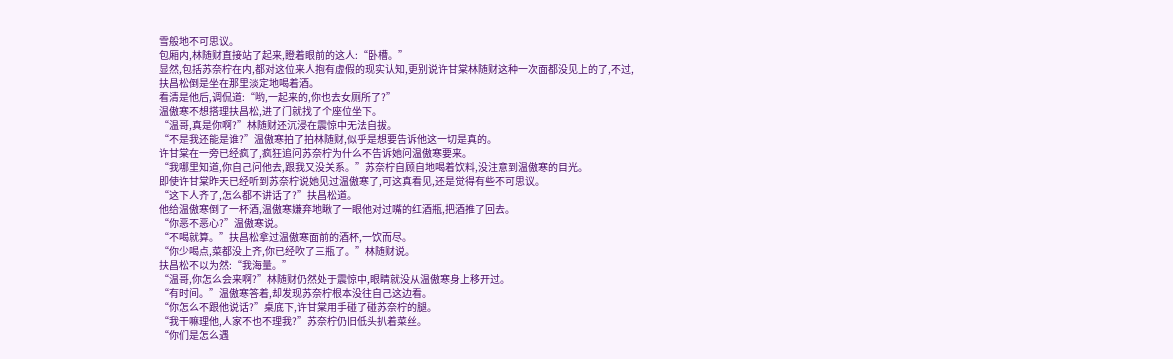雪般地不可思议。
包厢内,林随财直接站了起来,瞪着眼前的这人:“卧槽。”
显然,包括苏奈柠在内,都对这位来人抱有虚假的现实认知,更别说许甘棠林随财这种一次面都没见上的了,不过,扶昌松倒是坐在那里淡定地喝着酒。
看清是他后,调侃道:“哟,一起来的,你也去女厕所了?”
温傲寒不想搭理扶昌松,进了门就找了个座位坐下。
“温哥,真是你啊?”林随财还沉浸在震惊中无法自拔。
“不是我还能是谁?”温傲寒拍了拍林随财,似乎是想要告诉他这一切是真的。
许甘棠在一旁已经疯了,疯狂追问苏奈柠为什么不告诉她问温傲寒要来。
“我哪里知道,你自己问他去,跟我又没关系。”苏奈柠自顾自地喝着饮料,没注意到温傲寒的目光。
即使许甘棠昨天已经听到苏奈柠说她见过温傲寒了,可这真看见,还是觉得有些不可思议。
“这下人齐了,怎么都不讲话了?”扶昌松道。
他给温傲寒倒了一杯酒,温傲寒嫌弃地瞅了一眼他对过嘴的红酒瓶,把酒推了回去。
“你恶不恶心?”温傲寒说。
“不喝就算。”扶昌松拿过温傲寒面前的酒杯,一饮而尽。
“你少喝点,菜都没上齐,你已经吹了三瓶了。”林随财说。
扶昌松不以为然:“我海量。”
“温哥,你怎么会来啊?”林随财仍然处于震惊中,眼睛就没从温傲寒身上移开过。
“有时间。”温傲寒答着,却发现苏奈柠根本没往自己这边看。
“你怎么不跟他说话?”桌底下,许甘棠用手碰了碰苏奈柠的腿。
“我干嘛理他,人家不也不理我?”苏奈柠仍旧低头扒着菜丝。
“你们是怎么遇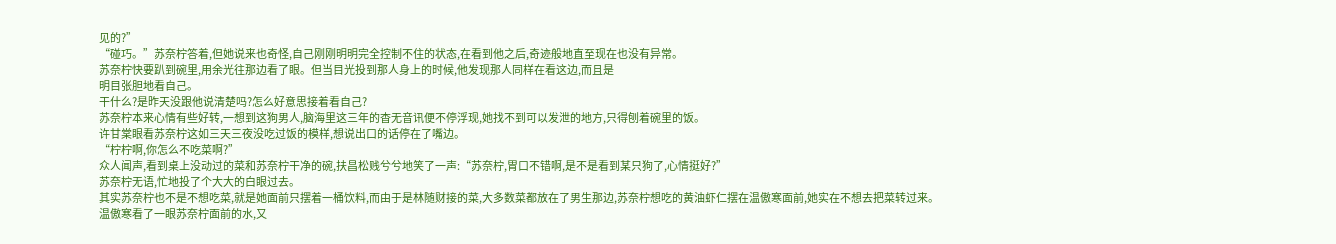见的?”
“碰巧。”苏奈柠答着,但她说来也奇怪,自己刚刚明明完全控制不住的状态,在看到他之后,奇迹般地直至现在也没有异常。
苏奈柠快要趴到碗里,用余光往那边看了眼。但当目光投到那人身上的时候,他发现那人同样在看这边,而且是
明目张胆地看自己。
干什么?是昨天没跟他说清楚吗?怎么好意思接着看自己?
苏奈柠本来心情有些好转,一想到这狗男人,脑海里这三年的杳无音讯便不停浮现,她找不到可以发泄的地方,只得刨着碗里的饭。
许甘棠眼看苏奈柠这如三天三夜没吃过饭的模样,想说出口的话停在了嘴边。
“柠柠啊,你怎么不吃菜啊?”
众人闻声,看到桌上没动过的菜和苏奈柠干净的碗,扶昌松贱兮兮地笑了一声:“苏奈柠,胃口不错啊,是不是看到某只狗了,心情挺好?”
苏奈柠无语,忙地投了个大大的白眼过去。
其实苏奈柠也不是不想吃菜,就是她面前只摆着一桶饮料,而由于是林随财接的菜,大多数菜都放在了男生那边,苏奈柠想吃的黄油虾仁摆在温傲寒面前,她实在不想去把菜转过来。
温傲寒看了一眼苏奈柠面前的水,又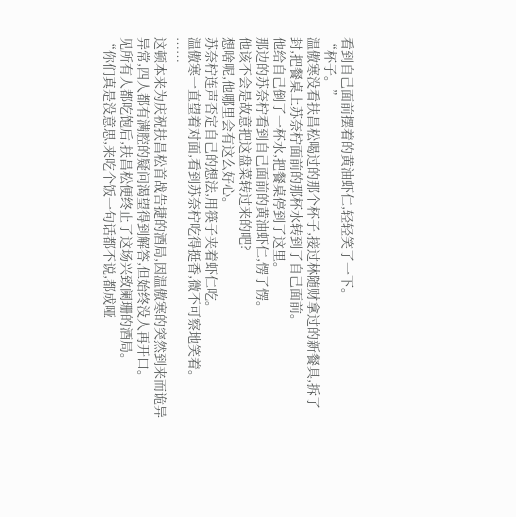看到自己面前摆着的黄油虾仁,轻轻笑了一下。
“杯子。”
温傲寒没看扶昌松喝过的那个杯子,接过林随财拿过的新餐具,拆了封,把餐桌上苏奈柠面前的那杯水转到了自己面前。
他给自己倒了一杯水,把餐桌停到了这里。
那边的苏奈柠看到自己面前的黄油虾仁,愣了愣。
他该不会是故意把这盘菜转过来的吧?
想啥呢,他哪里会有这么好心。
苏奈柠连声否定自己的想法,用筷子夹着虾仁吃。
温傲寒一直望着对面,看到苏奈柠吃得挺香,微不可察地笑着。
……
这顿本来为庆祝扶昌松首战告捷的酒局,因温傲寒的突然到来而诡异异常,四人都有满腔的疑问渴望得到解答,但始终没人再开口。
见所有人都吃饱后,扶昌松便终止了这场兴致阑珊的酒局。
“你们真是没意思,来吃个饭一句话都不说,都成哑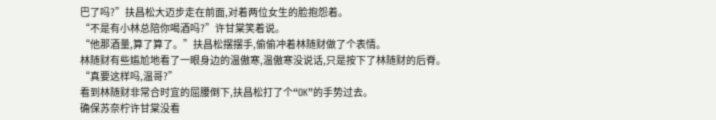巴了吗?”扶昌松大迈步走在前面,对着两位女生的脸抱怨着。
“不是有小林总陪你喝酒吗?”许甘棠笑着说。
“他那酒量,算了算了。”扶昌松摆摆手,偷偷冲着林随财做了个表情。
林随财有些尴尬地看了一眼身边的温傲寒,温傲寒没说话,只是按下了林随财的后脊。
“真要这样吗,温哥?”
看到林随财非常合时宜的屈腰倒下,扶昌松打了个“OK”的手势过去。
确保苏奈柠许甘棠没看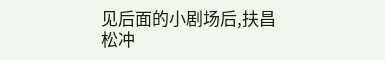见后面的小剧场后,扶昌松冲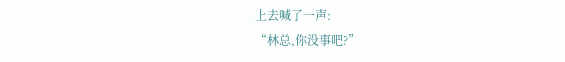上去喊了一声:
“林总,你没事吧?”